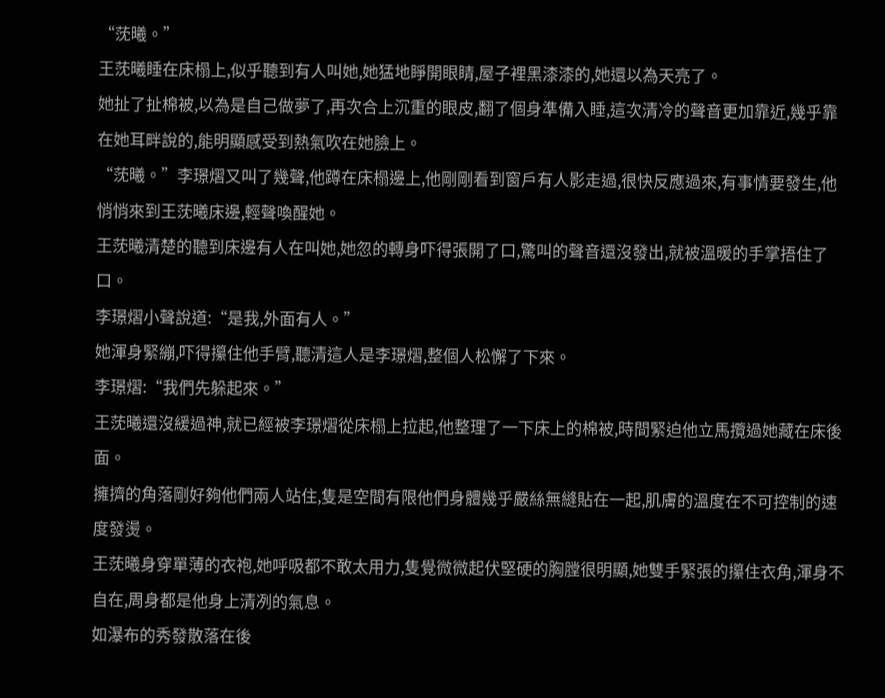“莐曦。”
王莐曦睡在床榻上,似乎聽到有人叫她,她猛地睜開眼睛,屋子裡黑漆漆的,她還以為天亮了。
她扯了扯棉被,以為是自己做夢了,再次合上沉重的眼皮,翻了個身準備入睡,這次清冷的聲音更加靠近,幾乎靠在她耳畔說的,能明顯感受到熱氣吹在她臉上。
“莐曦。”李璟熠又叫了幾聲,他蹲在床榻邊上,他剛剛看到窗戶有人影走過,很快反應過來,有事情要發生,他悄悄來到王莐曦床邊,輕聲喚醒她。
王莐曦清楚的聽到床邊有人在叫她,她忽的轉身吓得張開了口,驚叫的聲音還沒發出,就被溫暖的手掌捂住了口。
李璟熠小聲說道:“是我,外面有人。”
她渾身緊繃,吓得攥住他手臂,聽清這人是李璟熠,整個人松懈了下來。
李璟熠:“我們先躲起來。”
王莐曦還沒緩過神,就已經被李璟熠從床榻上拉起,他整理了一下床上的棉被,時間緊迫他立馬攬過她藏在床後面。
擁擠的角落剛好夠他們兩人站住,隻是空間有限他們身體幾乎嚴絲無縫貼在一起,肌膚的溫度在不可控制的速度發燙。
王莐曦身穿單薄的衣袍,她呼吸都不敢太用力,隻覺微微起伏堅硬的胸膛很明顯,她雙手緊張的攥住衣角,渾身不自在,周身都是他身上清冽的氣息。
如瀑布的秀發散落在後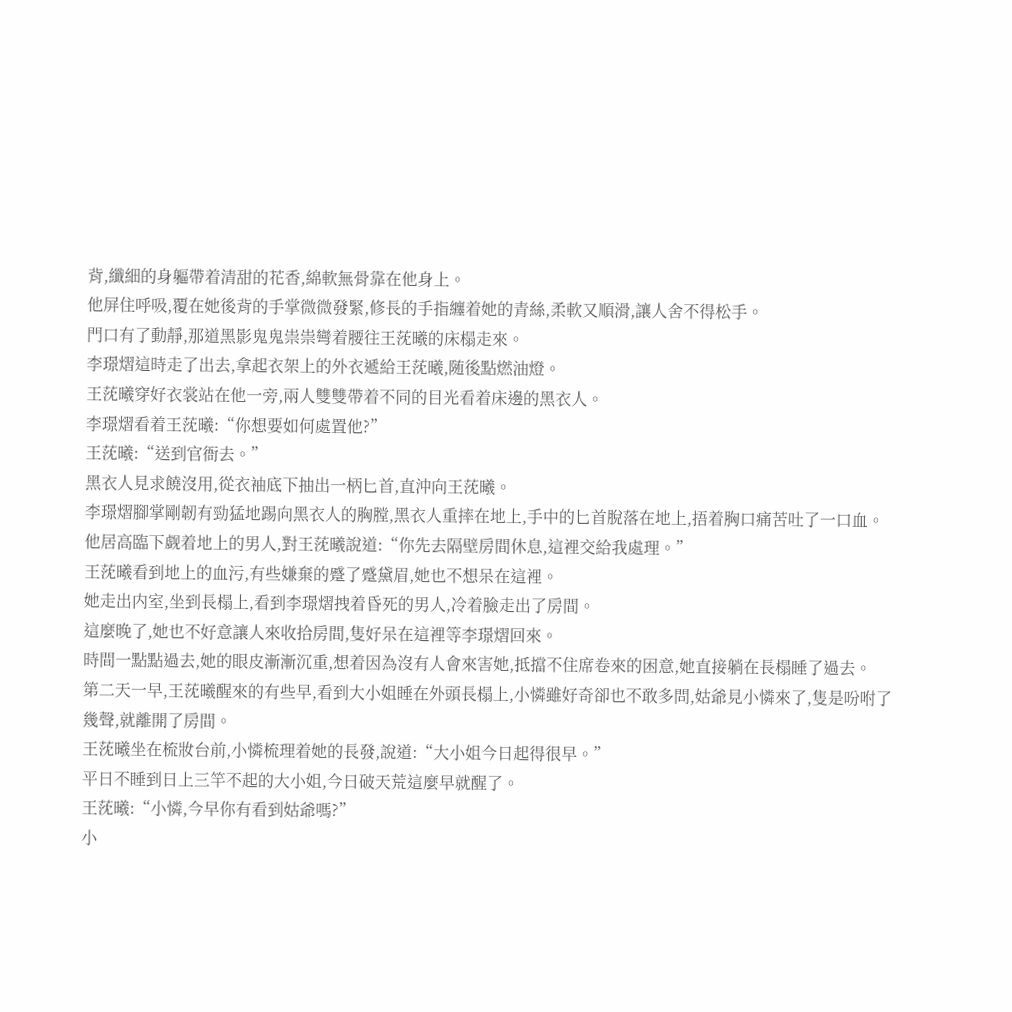背,纖細的身軀帶着清甜的花香,綿軟無骨靠在他身上。
他屏住呼吸,覆在她後背的手掌微微發緊,修長的手指纏着她的青絲,柔軟又順滑,讓人舍不得松手。
門口有了動靜,那道黑影鬼鬼祟祟彎着腰往王莐曦的床榻走來。
李璟熠這時走了出去,拿起衣架上的外衣遞給王莐曦,随後點燃油燈。
王莐曦穿好衣裳站在他一旁,兩人雙雙帶着不同的目光看着床邊的黑衣人。
李璟熠看着王莐曦:“你想要如何處置他?”
王莐曦:“送到官衙去。”
黑衣人見求饒沒用,從衣袖底下抽出一柄匕首,直沖向王莐曦。
李璟熠腳掌剛韌有勁猛地踢向黑衣人的胸膛,黑衣人重摔在地上,手中的匕首脫落在地上,捂着胸口痛苦吐了一口血。
他居高臨下觑着地上的男人,對王莐曦說道:“你先去隔壁房間休息,這裡交給我處理。”
王莐曦看到地上的血污,有些嫌棄的蹙了蹙黛眉,她也不想呆在這裡。
她走出内室,坐到長榻上,看到李璟熠拽着昏死的男人,冷着臉走出了房間。
這麼晚了,她也不好意讓人來收拾房間,隻好呆在這裡等李璟熠回來。
時間一點點過去,她的眼皮漸漸沉重,想着因為沒有人會來害她,抵擋不住席卷來的困意,她直接躺在長榻睡了過去。
第二天一早,王莐曦醒來的有些早,看到大小姐睡在外頭長榻上,小憐雖好奇卻也不敢多問,姑爺見小憐來了,隻是吩咐了幾聲,就離開了房間。
王莐曦坐在梳妝台前,小憐梳理着她的長發,說道:“大小姐今日起得很早。”
平日不睡到日上三竿不起的大小姐,今日破天荒這麼早就醒了。
王莐曦:“小憐,今早你有看到姑爺嗎?”
小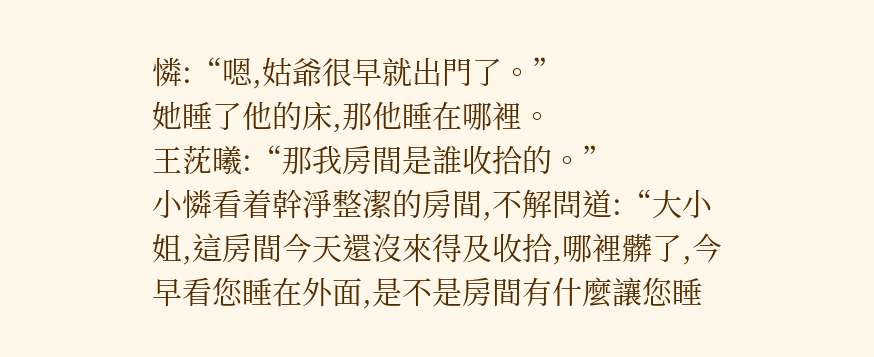憐:“嗯,姑爺很早就出門了。”
她睡了他的床,那他睡在哪裡。
王莐曦:“那我房間是誰收拾的。”
小憐看着幹淨整潔的房間,不解問道:“大小姐,這房間今天還沒來得及收拾,哪裡髒了,今早看您睡在外面,是不是房間有什麼讓您睡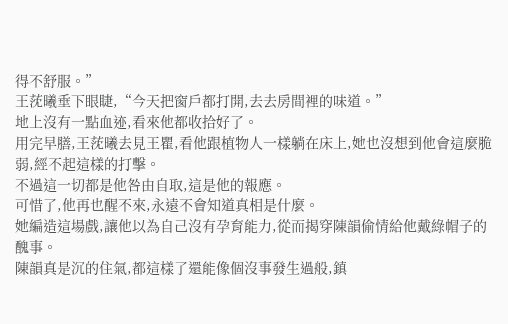得不舒服。”
王莐曦垂下眼睫,“今天把窗戶都打開,去去房間裡的味道。”
地上沒有一點血迹,看來他都收拾好了。
用完早膳,王莐曦去見王瞿,看他跟植物人一樣躺在床上,她也沒想到他會這麼脆弱,經不起這樣的打擊。
不過這一切都是他咎由自取,這是他的報應。
可惜了,他再也醒不來,永遠不會知道真相是什麼。
她編造這場戲,讓他以為自己沒有孕育能力,從而揭穿陳韻偷情給他戴綠帽子的醜事。
陳韻真是沉的住氣,都這樣了還能像個沒事發生過般,鎮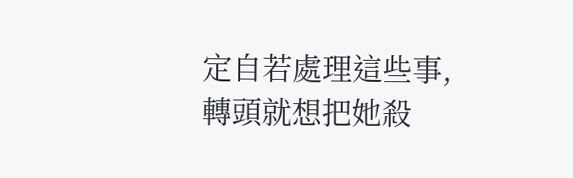定自若處理這些事,轉頭就想把她殺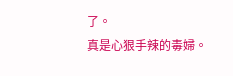了。
真是心狠手辣的毒婦。